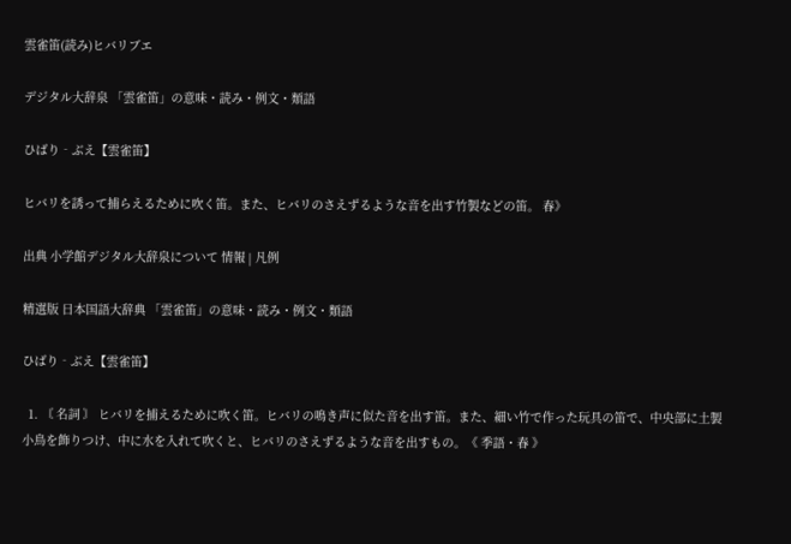雲雀笛(読み)ヒバリブエ

デジタル大辞泉 「雲雀笛」の意味・読み・例文・類語

ひばり‐ぶえ【雲雀笛】

ヒバリを誘って捕らえるために吹く笛。また、ヒバリのさえずるような音を出す竹製などの笛。 春》

出典 小学館デジタル大辞泉について 情報 | 凡例

精選版 日本国語大辞典 「雲雀笛」の意味・読み・例文・類語

ひばり‐ぶえ【雲雀笛】

  1. 〘 名詞 〙 ヒバリを捕えるために吹く笛。ヒバリの鳴き声に似た音を出す笛。また、細い竹で作った玩具の笛で、中央部に土製小鳥を飾りつけ、中に水を入れて吹くと、ヒバリのさえずるような音を出すもの。《 季語・春 》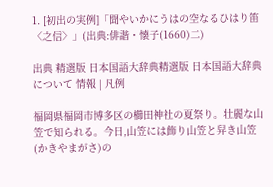1. [初出の実例]「聞やいかにうはの空なるひはり笛〈之信〉」(出典:俳諧・懐子(1660)二)

出典 精選版 日本国語大辞典精選版 日本国語大辞典について 情報 | 凡例

福岡県福岡市博多区の櫛田神社の夏祭り。壮麗な山笠で知られる。今日,山笠には飾り山笠と舁き山笠(かきやまがさ)の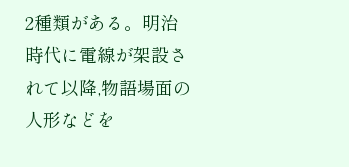2種類がある。明治時代に電線が架設されて以降,物語場面の人形などを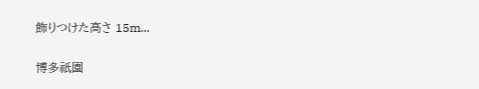飾りつけた高さ 15m...

博多祇園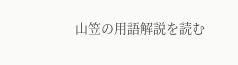山笠の用語解説を読む